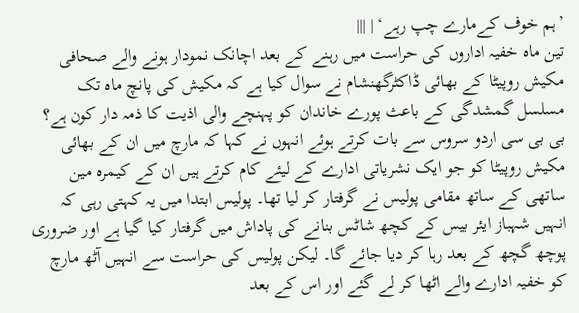’ہم خوف کےمارے چپ رہے‘ | |||
تین ماہ خفیہ اداروں کی حراست میں رہنے کے بعد اچانک نمودار ہونے والے صحافی مکیش روپیٹا کے بھائی ڈاکٹرگھنشام نے سوال کیا ہے کہ مکیش کی پانچ ماہ تک مسلسل گمشدگی کے باعث پورے خاندان کو پہنچے والی اذیت کا ذمہ دار کون ہے؟ بی بی سی اردو سروس سے بات کرتے ہوئے انہوں نے کہا کہ مارچ میں ان کے بھائی مکیش روپیٹا کو جو ایک نشریاتی ادارے کے لیئے کام کرتے ہیں ان کے کیمرہ مین ساتھی کے ساتھ مقامی پولیس نے گرفتار کر لیا تھا۔ پولیس ابتدا میں یہ کہتی رہی کہ انہیں شہباز ایئر بیس کے کچھ شاٹس بنانے کی پاداش میں گرفتار کیا گیا ہے اور ضروری پوچھ گچھ کے بعد رہا کر دیا جائے گا۔ لیکن پولیس کی حراست سے انہیں آٹھ مارچ کو خفیہ ادارے والے اٹھا کر لے گئے اور اس کے بعد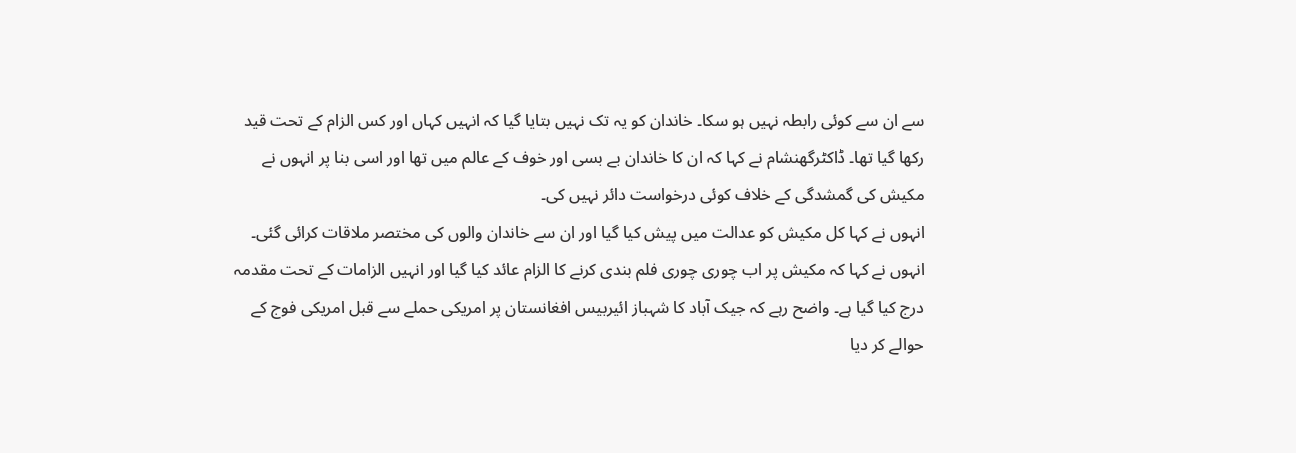سے ان سے کوئی رابطہ نہیں ہو سکا۔ خاندان کو یہ تک نہیں بتایا گیا کہ انہیں کہاں اور کس الزام کے تحت قید رکھا گیا تھا۔ ڈاکٹرگھنشام نے کہا کہ ان کا خاندان بے بسی اور خوف کے عالم میں تھا اور اسی بنا پر انہوں نے مکیش کی گمشدگی کے خلاف کوئی درخواست دائر نہیں کی۔
انہوں نے کہا کل مکیش کو عدالت میں پیش کیا گیا اور ان سے خاندان والوں کی مختصر ملاقات کرائی گئی۔ انہوں نے کہا کہ مکیش پر اب چوری چوری فلم بندی کرنے کا الزام عائد کیا گیا اور انہیں الزامات کے تحت مقدمہ درج کیا گیا ہے۔ واضح رہے کہ جیک آباد کا شہباز ائیربیس افغانستان پر امریکی حملے سے قبل امریکی فوج کے حوالے کر دیا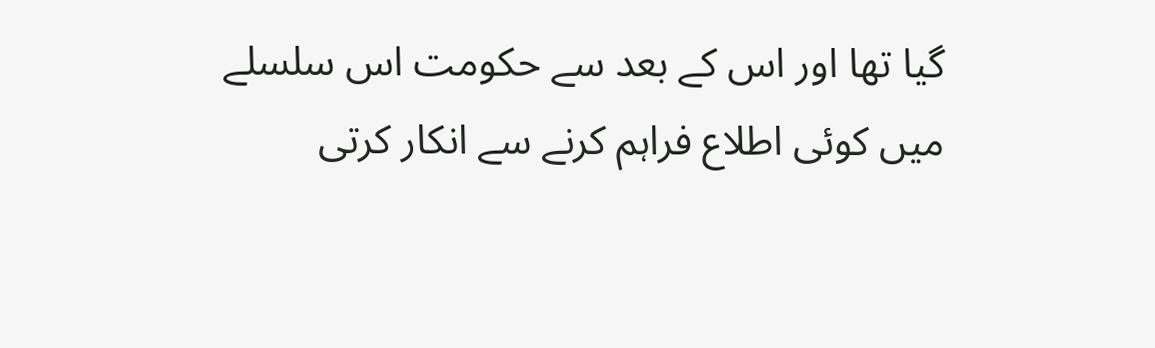گیا تھا اور اس کے بعد سے حکومت اس سلسلے میں کوئی اطلاع فراہم کرنے سے انکار کرتی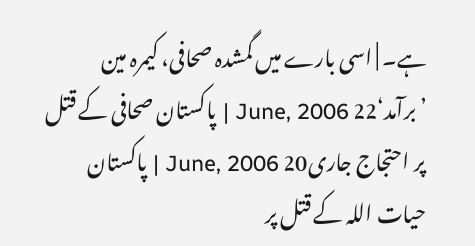ہے۔ | اسی بارے میں گمشدہ صحافی، کیمرہ مین ’برآمد‘22 June, 2006 | پاکستان صحافی کے قتل پر احتجاج جاری20 June, 2006 | پاکستان حیات اللہ کے قتل پر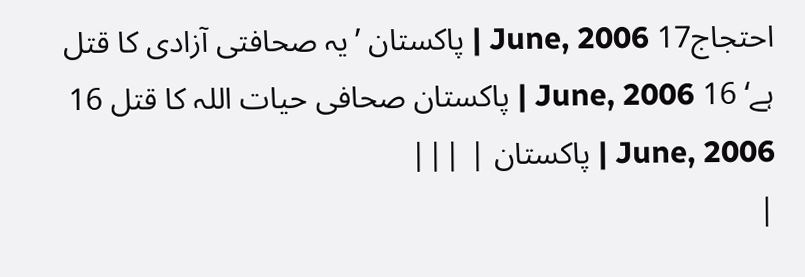احتجاج17 June, 2006 | پاکستان ’یہ صحافتی آزادی کا قتل ہے‘ 16 June, 2006 | پاکستان صحافی حیات اللہ کا قتل 16 June, 2006 | پاکستان | |||
|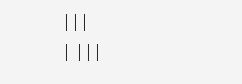|||
| |||